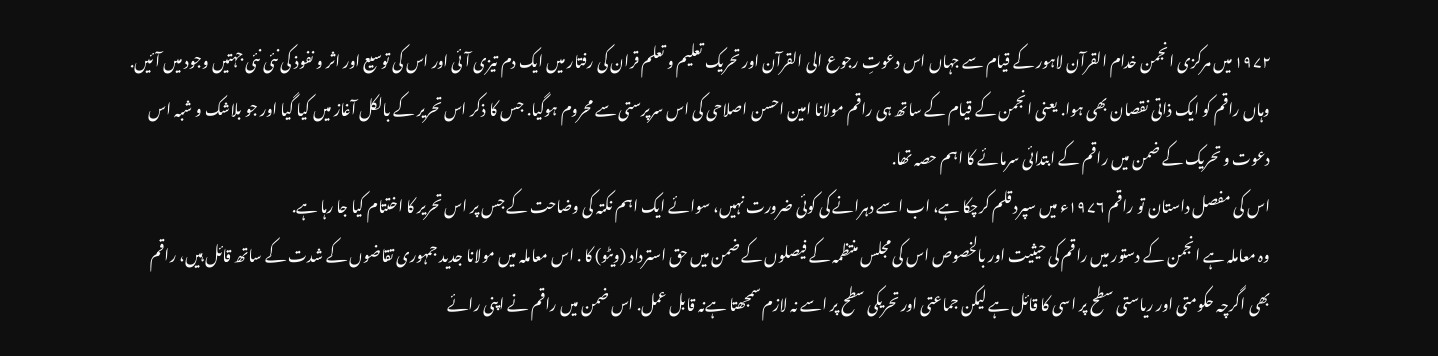۱۹۷۲ میں مرکزی انجمن خدام القرآن لاہور کے قیام سے جہاں اس دعوتِ رجوع الی القرآن اور تحریک تعلیم و تعلم قران کی رفتار میں ایک دم تیزی آئی اور اس کی توسیع اور اثر و نفوذ کی نئی نئی جہتیں وجود میں آئیں. وہاں راقم کو ایک ذاتی نقصان بھی ہوا. یعنی انجمن کے قیام کے ساتھ ہی راقم مولانا امین احسن اصلاحی کی اس سرپرستی سے محروم ہوگیا. جس کا ذکر اس تحریر کے بالکل آغاز میں کیا گیا اور جو بلاشک و شبہ اس دعوت و تحریک کے ضمن میں راقم کے ابتدائی سرمائے کا اہم حصہ تھا.
اس کی مفصل داستان تو راقم ۱۹۷۶ء میں سپرد قلم کرچکا ہے، اب اسے دہرانے کی کوئی ضرورت نہیں، سوائے ایک اہم نکتہ کی وضاحت کے جس پر اس تحریر کا اختتام کیا جا رہا ہے.
وہ معاملہ ہے انجمن کے دستور میں راقم کی حیثیت اور بالخصوص اس کی مجلس منتظمہ کے فیصلوں کے ضمن میں حق استرداد (ویٹو) کا . اس معاملہ میں مولانا جدید جمہوری تقاضوں کے شدت کے ساتھ قائل ہیں، راقم بھی اگرچہ حکومتی اور ریاستی سطح پر اسی کا قائل ہے لیکن جماعتی اور تحریکی سطح پر اسے نہ لازم سمجھتا ہےنہ قابل عمل. اس ضمن میں راقم نے اپنی رائے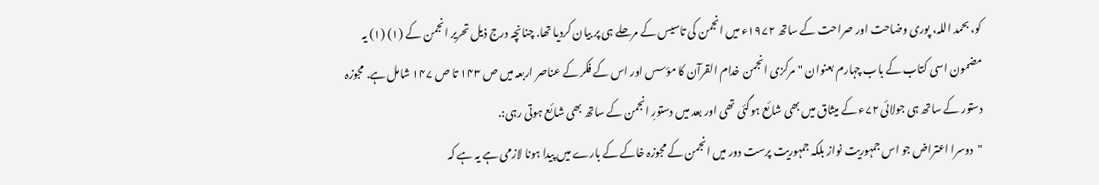کو، بحمد اللہ، پوری وضاحت اور صراحت کے ساتھ ۱۹۷۲ء میں انجمن کی تاسیس کے مرحلے ہی پر بیان کردیا تھا. چنانچہ درج ذیل تحریر انجمن کے (۱) (۱) یہ مضمون اسی کتاب کے باب چہارم بعنوان "مرکزی انجمن خدام القرآن کا مؤسس اور اس کے فکر کے عناصر اربعہ میں ص ۱۴۳ تا ص ۱۴۷ شامل ہے. مجوزہ دستور کے ساتھ ہی جولائی ۷۲ء کے میثاق میں بھی شائع ہوگئی تھی اور بعد میں دستورِ انجمن کے ساتھ بھی شائع ہوتی رہی:.
"دوسرا اعتراض جو اس جمہوریت نواز بلکہ جمہوریت پرست دور میں انجمن کے مجوزہ خاکے کے بارے میں پیدا ہونا لازمی ہے یہ ہے کہ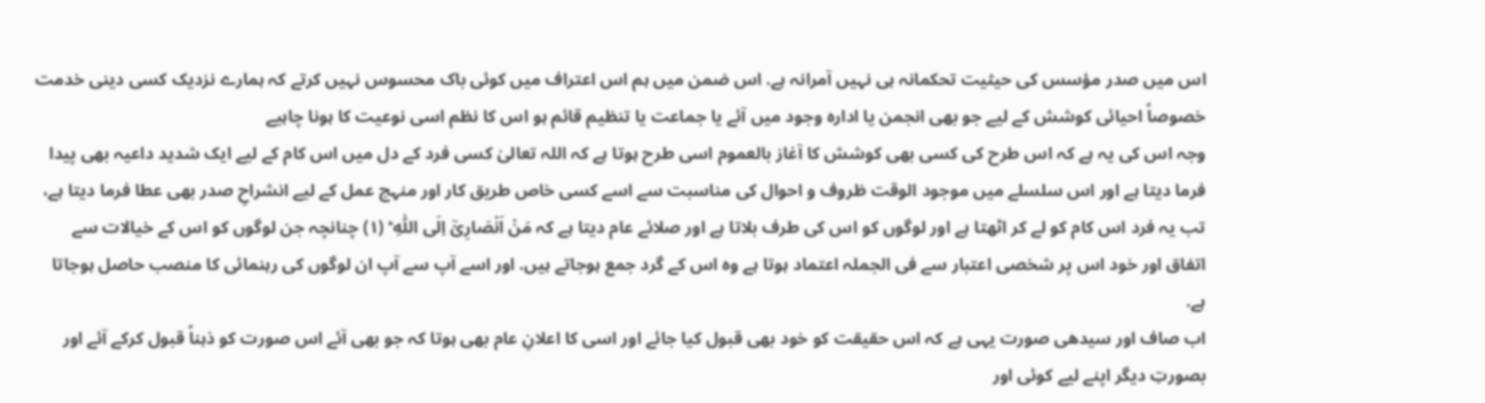اس میں صدر مؤسس کی حیثیت تحکمانہ ہی نہیں آمرانہ ہے. اس ضمن میں ہم اس اعتراف میں کوئی باک محسوس نہیں کرتے کہ ہمارے نزدیک کسی دینی خدمت خصوصاً احیائی کوشش کے لیے جو بھی انجمن یا ادارہ وجود میں آئے یا جماعت یا تنظیم قائم ہو اس کا نظم اسی نوعیت کا ہونا چاہیے
وجہ اس کی یہ ہے کہ اس طرح کی کسی بھی کوشش کا آغاز بالعموم اسی طرح ہوتا ہے کہ اللہ تعالیٰ کسی فرد کے دل میں اس کام کے لیے ایک شدید داعیہ بھی پیدا فرما دیتا ہے اور اس سلسلے میں موجود الوقت ظروف و احوال کی مناسبت سے اسے کسی خاص طریق کار اور منہج عمل کے لیے انشراحِ صدر بھی عطا فرما دیتا ہے، تب یہ فرد اس کام کو لے کر اٹھتا ہے اور لوگوں کو اس کی طرف بلاتا ہے اور صلائے عام دیتا ہے کہ مَنۡ اَنۡصَارِیۡۤ اِلَی اللّٰہِ ؕ (۱) چنانچہ جن لوگوں کو اس کے خیالات سے اتفاق اور خود اس پر شخصی اعتبار سے فی الجملہ اعتماد ہوتا ہے وہ اس کے گرد جمع ہوجاتے ہیں. اور اسے آپ سے آپ ان لوگوں کی رہنمائی کا منصب حاصل ہوجاتا ہے.
اب صاف اور سیدھی صورت یہی ہے کہ اس حقیقت کو خود بھی قبول کیا جائے اور اسی کا اعلانِ عام بھی ہوتا کہ جو بھی آئے اس صورت کو ذہناً قبول کرکے آئے اور بصورتِ دیگر اپنے لیے کوئی اور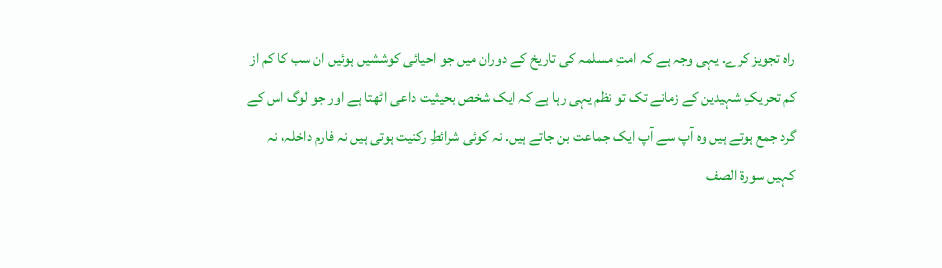راہ تجویز کرے. یہی وجہ ہے کہ امتِ مسلمہ کی تاریخ کے دوران میں جو احیائی کوششیں ہوئیں ان سب کا کم از کم تحریکِ شہیدین کے زمانے تک تو نظم یہی رہا ہے کہ ایک شخص بحیثیت داعی اٹھتا ہے اور جو لوگ اس کے گرد جمع ہوتے ہیں وہ آپ سے آپ ایک جماعت بن جاتے ہیں. نہ کوئی شرائطِ رکنیت ہوتی ہیں نہ فارم داخلہ، نہ کہیں سورۃ الصف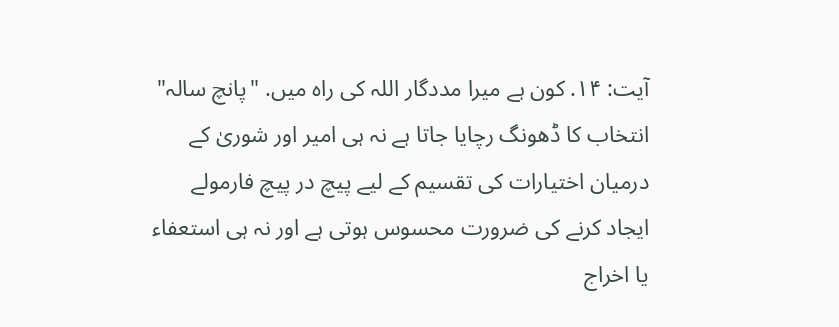آیت: ۱۴. کون ہے میرا مددگار اللہ کی راہ میں. "پانچ سالہ" انتخاب کا ڈھونگ رچایا جاتا ہے نہ ہی امیر اور شوریٰ کے درمیان اختیارات کی تقسیم کے لیے پیچ در پیچ فارمولے ایجاد کرنے کی ضرورت محسوس ہوتی ہے اور نہ ہی استعفاء یا اخراج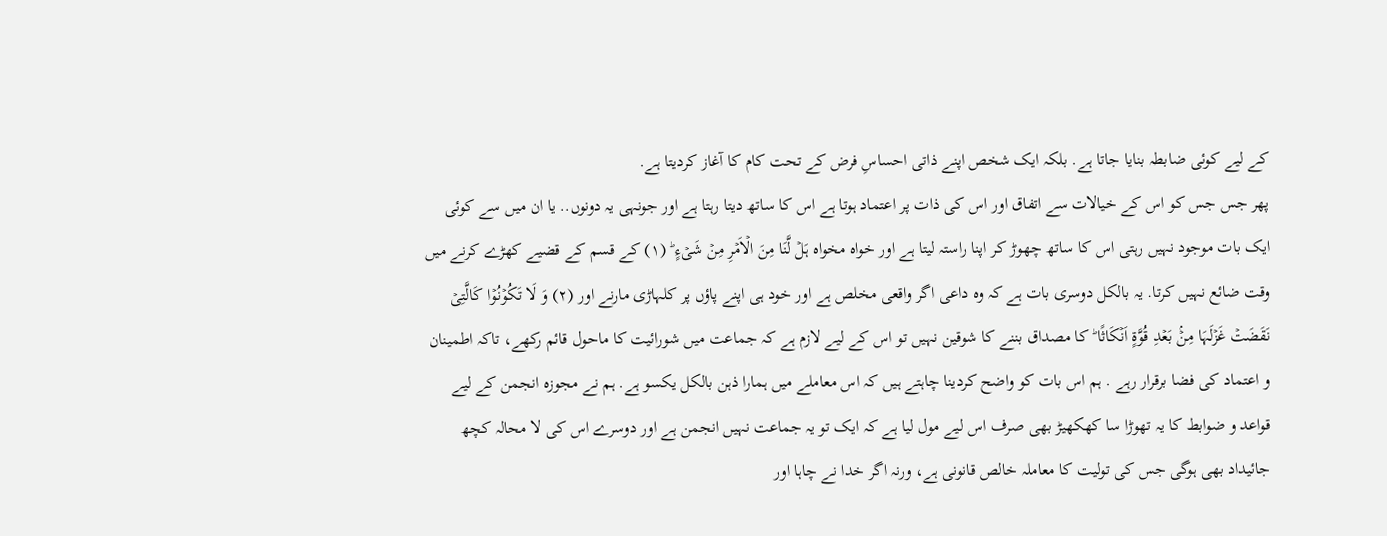کے لیے کوئی ضابطہ بنایا جاتا ہے. بلکہ ایک شخص اپنے ذاتی احساسِ فرض کے تحت کام کا آغاز کردیتا ہے.
پھر جس جس کو اس کے خیالات سے اتفاق اور اس کی ذات پر اعتماد ہوتا ہے اس کا ساتھ دیتا رہتا ہے اور جونہی یہ دونوں.. یا ان میں سے کوئی ایک بات موجود نہیں رہتی اس کا ساتھ چھوڑ کر اپنا راستہ لیتا ہے اور خواہ مخواہ ہَلۡ لَّنَا مِنَ الۡاَمۡرِ مِنۡ شَیۡءٍ ؕ (۱) کے قسم کے قضیے کھڑے کرنے میں وقت ضائع نہیں کرتا. یہ بالکل دوسری بات ہے کہ وہ داعی اگر واقعی مخلص ہے اور خود ہی اپنے پاؤں پر کلہاڑی مارنے اور (۲) وَ لَا تَکُوۡنُوۡا کَالَّتِیۡ نَقَضَتۡ غَزۡلَہَا مِنۡۢ بَعۡدِ قُوَّۃٍ اَنۡکَاثًا ؕ کا مصداق بننے کا شوقین نہیں تو اس کے لیے لازم ہے کہ جماعت میں شورائیت کا ماحول قائم رکھے، تاکہ اطمینان و اعتماد کی فضا برقرار رہے . ہم اس بات کو واضح کردینا چاہتے ہیں کہ اس معاملے میں ہمارا ذہن بالکل یکسو ہے. ہم نے مجوزہ انجمن کے لیے قواعد و ضوابط کا یہ تھوڑا سا کھکھیڑ بھی صرف اس لیے مول لیا ہے کہ ایک تو یہ جماعت نہیں انجمن ہے اور دوسرے اس کی لا محالہ کچھ جائیداد بھی ہوگی جس کی تولیت کا معاملہ خالص قانونی ہے، ورنہ اگر خدا نے چاہا اور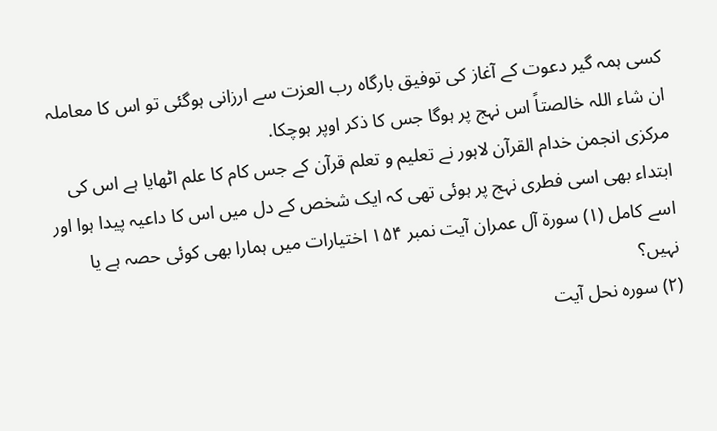کسی ہمہ گیر دعوت کے آغاز کی توفیق بارگاہ رب العزت سے ارزانی ہوگئی تو اس کا معاملہ ان شاء اللہ خالصتاً اس نہج پر ہوگا جس کا ذکر اوپر ہوچکا.
مرکزی انجمن خدام القرآن لاہور نے تعلیم و تعلم قرآن کے جس کام کا علم اٹھایا ہے اس کی ابتداء بھی اسی فطری نہج پر ہوئی تھی کہ ایک شخص کے دل میں اس کا داعیہ پیدا ہوا اور اسے کامل (۱) سورۃ آل عمران آیت نمبر ۱۵۴ اختیارات میں ہمارا بھی کوئی حصہ ہے یا نہیں؟
(۲) سورہ نحل آیت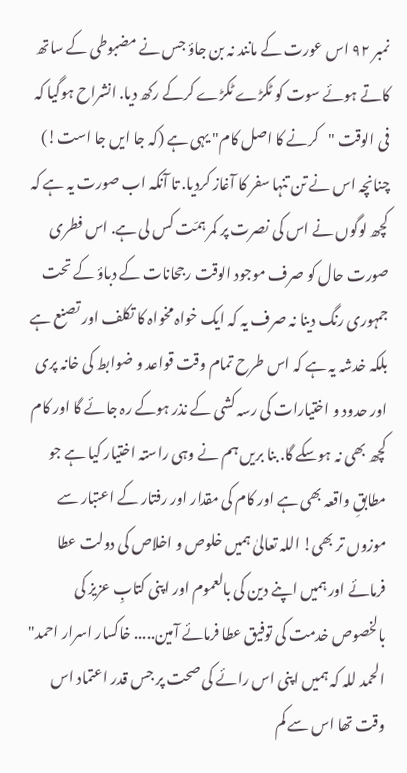نمبر ۹۲ اس عورت کے مانند نہ بن جاؤ جس نے مضبوطی کے ساتھ کاتے ہوئے سوت کو ٹکڑے ٹکڑے کرکے رکھ دیا. انشراح ہوگیا کہ فی الوقت "کرنے کا اصل کام" یہی ہے (کہ جا ایں جا است!) چنانچہ اس نے تن تنہا سفر کا آغاز کردیا. تا آنکہ اب صورت یہ ہے کہ کچھ لوگوں نے اس کی نصرت پر کمر ہمّت کس لی ہے. اس فطری صورت حال کو صرف موجود الوقت رجحانات کے دباؤ کے تحت جمہوری رنگ دینا نہ صرف یہ کہ ایک خواہ مخواہ کا تکلف اور تصنع ہے بلکہ خدشہ یہ ہے کہ اس طرح تمام وقت قواعد و ضوابط کی خانہ پری اور حدود و اختیارات کی رسہ کشی کے نذر ہوکے رہ جائے گا اور کام کچھ بھی نہ ہوسکے گا. بنا بریں ہم نے وہی راستہ اختیار کیا ہے جو مطابقِ واقعہ بھی ہے اور کام کی مقدار اور رفتار کے اعتبار سے موزوں تر بھی! اللہ تعالیٰ ہمیں خلوص و اخلاص کی دولت عطا فرمائے اور ہمیں اپنے دین کی بالعموم اور اپنی کتابِ عزیز کی بالخصوص خدمت کی توفیق عطا فرمائے آمین..... خاکسار اسرار احمد"
الحمد للہ کہ ہمیں اپنی اس رائے کی صحت پر جس قدر اعتماد اس وقت تھا اس سے کم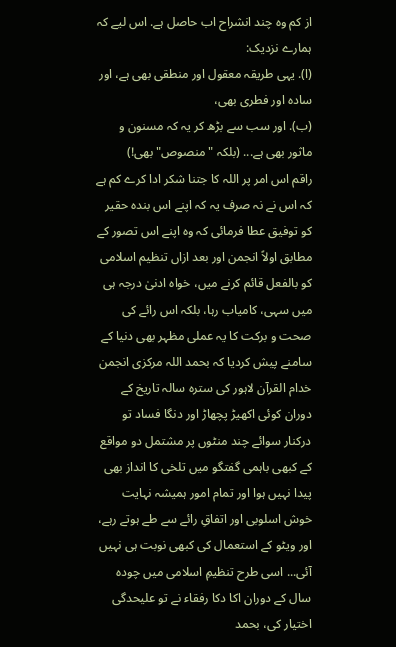از کم وہ چند انشراح اب حاصل ہے. اس لیے کہ ہمارے نزدیک:
(ا). یہی طریقہ معقول اور منطقی بھی ہے، اور سادہ اور فطری بھی،
(ب). اور سب سے بڑھ کر یہ کہ مسنون و ماثور بھی ہے... (بلکہ "منصوص" بھی!)
راقم اس امر پر اللہ کا جتنا شکر ادا کرے کم ہے کہ اس نے نہ صرف یہ کہ اپنے اس بندہ حقیر کو توفیق عطا فرمائی کہ وہ اپنے اس تصور کے مطابق اولاً انجمن اور بعد ازاں تنظیم اسلامی کو بالفعل قائم کرنے میں، خواہ ادنیٰ درجہ ہی میں سہی، کامیاب رہا، بلکہ اس رائے کی صحت و برکت کا یہ عملی مظہر بھی دنیا کے سامنے پیش کردیا کہ بحمد اللہ مرکزی انجمن خدام القرآن لاہور کی سترہ سالہ تاریخ کے دوران کوئی اکھیڑ پچھاڑ اور دنگا فساد تو درکنار سوائے چند منٹوں پر مشتمل دو مواقع کے کبھی باہمی گفتگو میں تلخی کا انداز بھی پیدا نہیں ہوا اور تمام امور ہمیشہ نہایت خوش اسلوبی اور اتفاقِ رائے سے طے ہوتے رہے، اور ویٹو کے استعمال کی کبھی نوبت ہی نہیں آئی... اسی طرح تنظیمِ اسلامی میں چودہ سال کے دوران اکا دکا رفقاء نے تو علیحدگی اختیار کی، بحمد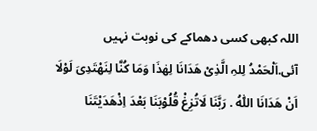اللہ کبھی کسی دھماکے کی نوبت نہیں آئی.اَلْحَمْدُ لِلہِ الَّذِیْ ھَدَانَا لِھٰذَا وَمَا کُنَّا لِنَھْتَدِیَ لَوْلَا اَنْ ھَدَانَا اللّٰہُ . رَبَّنَا لَاتُزِغْ قُلُوْبَنَا بَعْدَ اِذْھَدَیْتَنَا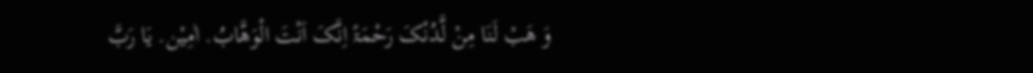وَ ھَبْ لَنَا مِنْ لَّدُنْکَ رَحْمَۃً اِنَّکَ اَنْتَ الْوَھَّابُ. اٰمِیْن. یَا رَبَّ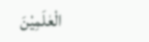الْعٰلَمِیْنَ